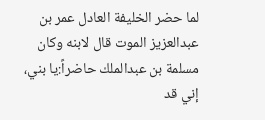لما حضر الخليفة العادل عمر بن عبدالعزيز الموت قال لابنه وكان مسلمة بن عبدالملك حاضراً:يا بني، إني قد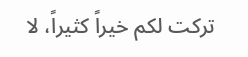تركت لكم خيراً كثيراً، لا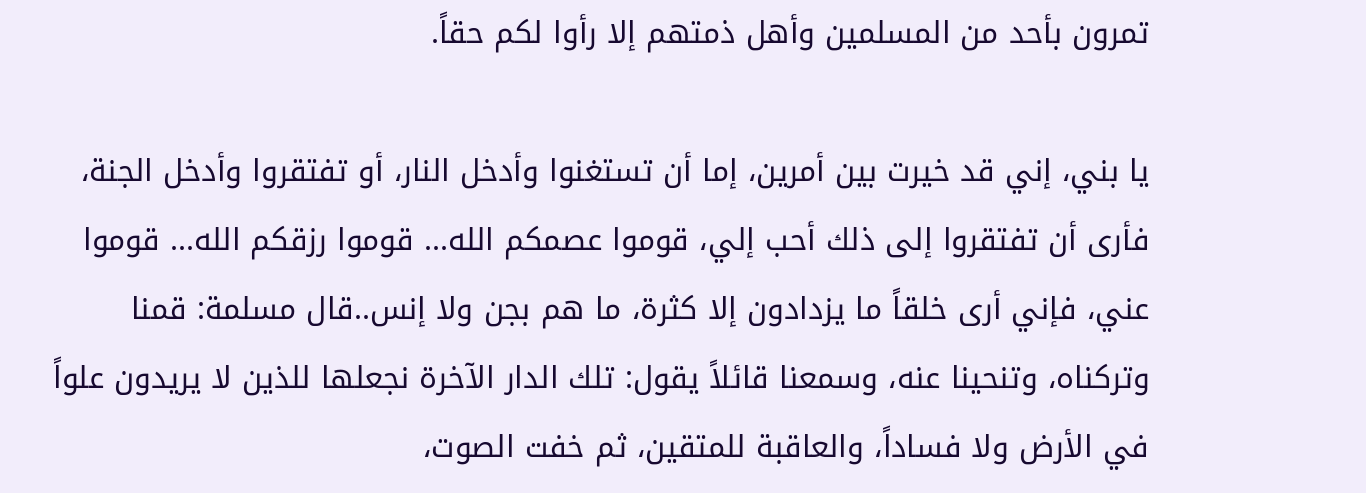تمرون بأحد من المسلمين وأهل ذمتهم إلا رأوا لكم حقاً.

يا بني، إني قد خيرت بين أمرين، إما أن تستغنوا وأدخل النار، أو تفتقروا وأدخل الجنة، فأرى أن تفتقروا إلى ذلك أحب إلي، قوموا عصمكم الله... قوموا رزقكم الله... قوموا عني، فإني أرى خلقاً ما يزدادون إلا كثرة، ما هم بجن ولا إنس..قال مسلمة: قمنا وتركناه، وتنحينا عنه، وسمعنا قائلاً يقول: تلك الدار الآخرة نجعلها للذين لا يريدون علواً في الأرض ولا فساداً، والعاقبة للمتقين، ثم خفت الصوت،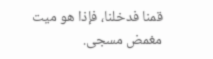قمنا فدخلنا، فإذا هو ميت مغمض مسجى.